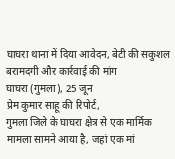घाघरा थाना में दिया आवेदन, बेटी की सकुशल बरामदगी और कार्रवाई की मांग
घाघरा (गुमला), 25 जून
प्रेम कुमार साहू की रिपोर्ट,
गुमला जिले के घाघरा क्षेत्र से एक मार्मिक मामला सामने आया है, जहां एक मां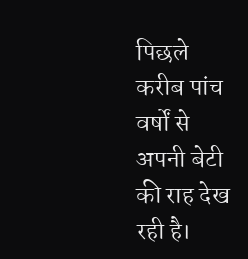पिछले करीब पांच वर्षों से अपनी बेटी की राह देख रही है।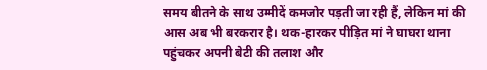समय बीतने के साथ उम्मीदें कमजोर पड़ती जा रही हैं, लेकिन मां की आस अब भी बरकरार है। थक-हारकर पीड़ित मां ने घाघरा थाना पहुंचकर अपनी बेटी की तलाश और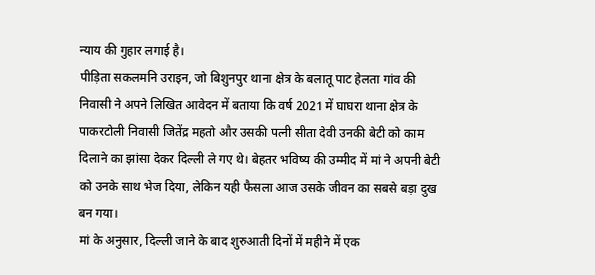न्याय की गुहार लगाई है।
पीड़िता सकलमनि उराइन, जो बिशुनपुर थाना क्षेत्र के बलातू पाट हेलता गांव की निवासी ने अपने लिखित आवेदन में बताया कि वर्ष 2021 में घाघरा थाना क्षेत्र के पाकरटोली निवासी जितेंद्र महतो और उसकी पत्नी सीता देवी उनकी बेटी को काम दिलाने का झांसा देकर दिल्ली ले गए थे। बेहतर भविष्य की उम्मीद में मां ने अपनी बेटी को उनके साथ भेज दिया, लेकिन यही फैसला आज उसके जीवन का सबसे बड़ा दुख बन गया।
मां के अनुसार, दिल्ली जाने के बाद शुरुआती दिनों में महीने में एक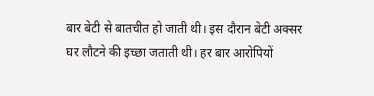बार बेटी से बातचीत हो जाती थी। इस दौरान बेटी अक्सर घर लौटने की इच्छा जताती थी। हर बार आरोपियों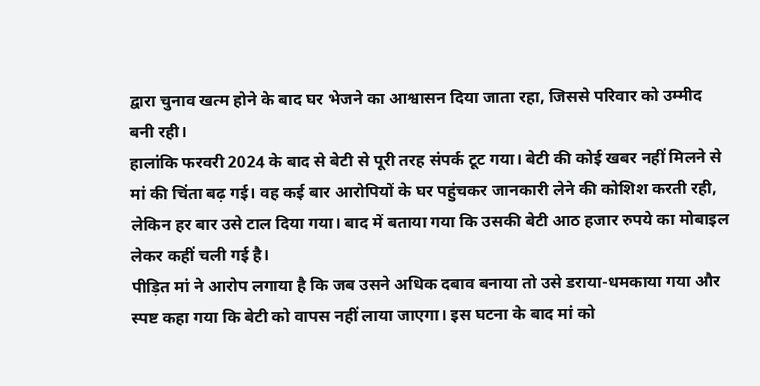द्वारा चुनाव खत्म होने के बाद घर भेजने का आश्वासन दिया जाता रहा, जिससे परिवार को उम्मीद बनी रही।
हालांकि फरवरी 2024 के बाद से बेटी से पूरी तरह संपर्क टूट गया। बेटी की कोई खबर नहीं मिलने से मां की चिंता बढ़ गई। वह कई बार आरोपियों के घर पहुंचकर जानकारी लेने की कोशिश करती रही, लेकिन हर बार उसे टाल दिया गया। बाद में बताया गया कि उसकी बेटी आठ हजार रुपये का मोबाइल लेकर कहीं चली गई है।
पीड़ित मां ने आरोप लगाया है कि जब उसने अधिक दबाव बनाया तो उसे डराया-धमकाया गया और स्पष्ट कहा गया कि बेटी को वापस नहीं लाया जाएगा। इस घटना के बाद मां को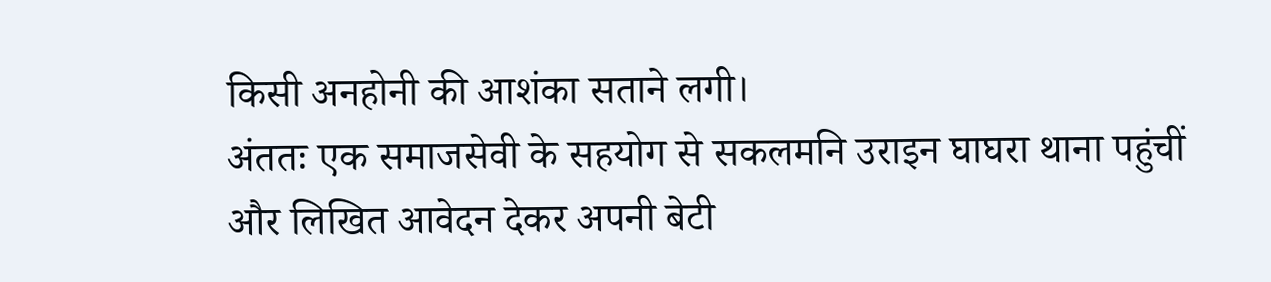किसी अनहोनी की आशंका सताने लगी।
अंततः एक समाजसेवी के सहयोग से सकलमनि उराइन घाघरा थाना पहुंचीं और लिखित आवेदन देकर अपनी बेटी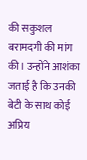की सकुशल बरामदगी की मांग की। उन्होंने आशंका जताई है कि उनकी बेटी के साथ कोई अप्रिय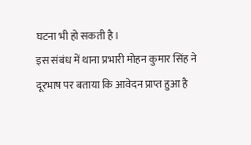घटना भी हो सकती है।
इस संबंध में थाना प्रभारी मोहन कुमार सिंह ने दूरभाष पर बताया कि आवेदन प्राप्त हुआ है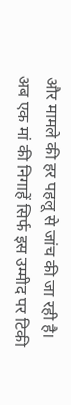और मामले की हर पहलू से जांच की जा रही है।
अब एक मां की निगाहें सिर्फ इस उम्मीद पर टिकी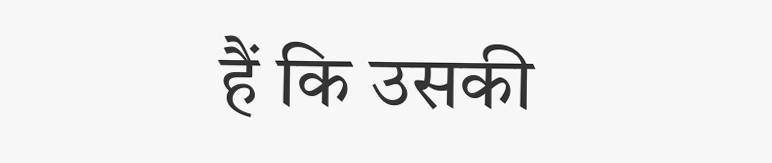हैं कि उसकी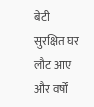बेटी सुरक्षित घर लौट आए और वर्षों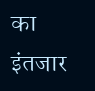का इंतजार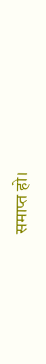समाप्त हो।